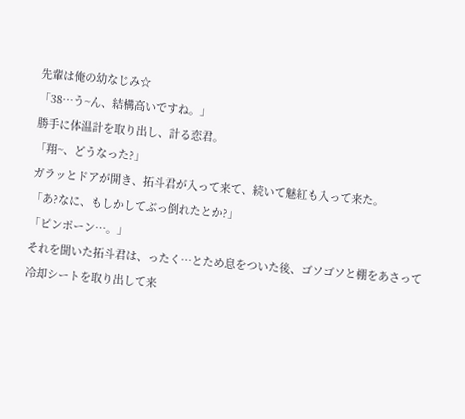先輩は俺の幼なじみ☆
「38…う~ん、結構高いですね。」
勝手に体温計を取り出し、計る恋君。
「翔~、どうなった?」
ガラッとドアが開き、拓斗君が入って来て、続いて魅紅も入って来た。
「あ?なに、もしかしてぶっ倒れたとか?」
「ピンポーン…。」
それを聞いた拓斗君は、ったく…とため息をついた後、ゴソゴソと棚をあさって冷却シートを取り出して来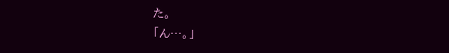た。
「ん…。」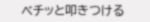べチッと叩きつける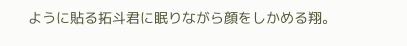ように貼る拓斗君に眠りながら顔をしかめる翔。